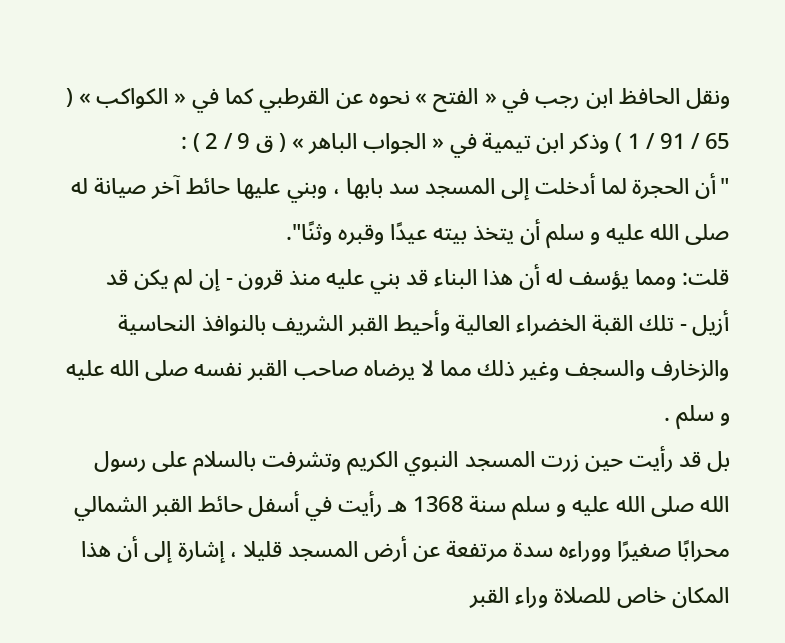ونقل الحافظ ابن رجب في « الفتح » نحوه عن القرطبي كما في « الكواكب » ( 65 / 91 / 1 ) وذكر ابن تيمية في « الجواب الباهر » ( ق 9 / 2 ) :
"أن الحجرة لما أدخلت إلى المسجد سد بابها ، وبني عليها حائط آخر صيانة له صلى الله عليه و سلم أن يتخذ بيته عيدًا وقبره وثنًا".
قلت: ومما يؤسف له أن هذا البناء قد بني عليه منذ قرون - إن لم يكن قد أزيل - تلك القبة الخضراء العالية وأحيط القبر الشريف بالنوافذ النحاسية والزخارف والسجف وغير ذلك مما لا يرضاه صاحب القبر نفسه صلى الله عليه و سلم .
بل قد رأيت حين زرت المسجد النبوي الكريم وتشرفت بالسلام على رسول الله صلى الله عليه و سلم سنة 1368 هـ رأيت في أسفل حائط القبر الشمالي محرابًا صغيرًا ووراءه سدة مرتفعة عن أرض المسجد قليلا ، إشارة إلى أن هذا المكان خاص للصلاة وراء القبر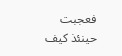فعجبت حينئذ كيف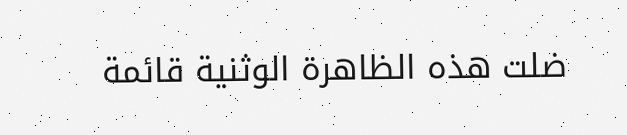ضلت هذه الظاهرة الوثنية قائمة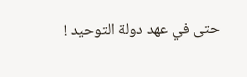حتى في عهد دولة التوحيد !